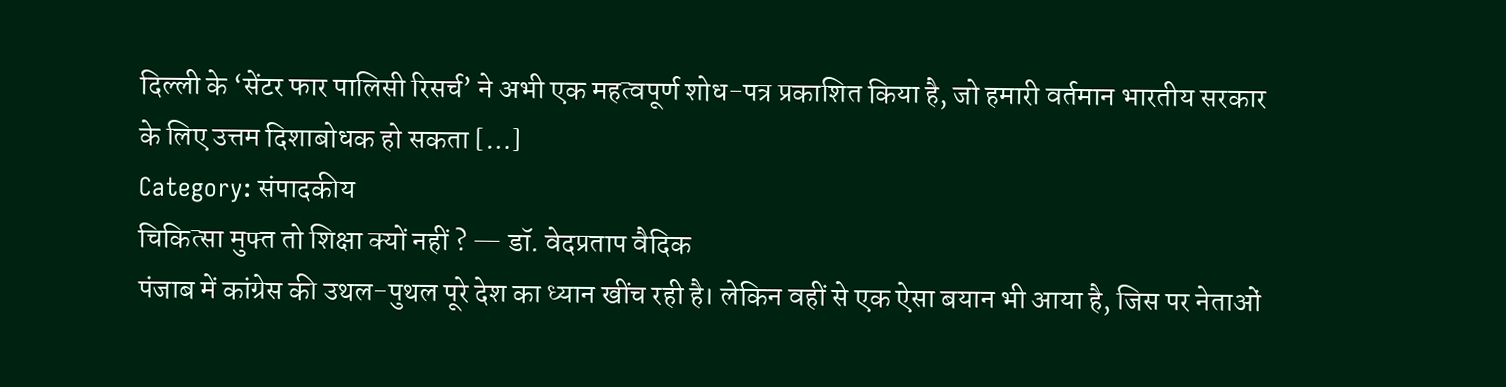दिल्ली के ‘सेंटर फार पालिसी रिसर्च’ ने अभी एक महत्वपूर्ण शोध-पत्र प्रकाशित किया है, जो हमारी वर्तमान भारतीय सरकार के लिए उत्तम दिशाबोधक हो सकता […]
Category: संपादकीय
चिकित्सा मुफ्त तो शिक्षा क्यों नहीं ? — डॉ. वेदप्रताप वैदिक
पंजाब में कांग्रेस की उथल-पुथल पूरे देश का ध्यान खींच रही है। लेकिन वहीं से एक ऐसा बयान भी आया है, जिस पर नेताओं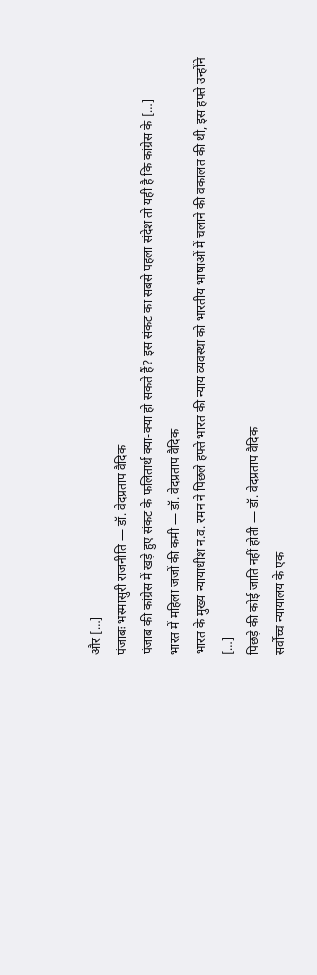और […]
पंजाबः भस्मासुरी राजनीति — डॉ. वेदप्रताप वैदिक
पंजाब की कांग्रेस में खड़े हुए संकट के फलितार्थ क्या-क्या हो सकते हैं? इस संकट का सबसे पहला संदेश तो यही है कि कांग्रेस के […]
भारत में महिला जजों की कमी — डॉ. वेदप्रताप वैदिक
भारत के मुख्य न्यायाधीश न.व. रमन ने पिछले हफ्ते भारत की न्याय व्यवस्था को भारतीय भाषाओं में चलाने की वकालत की थी, इस हफ्ते उन्होंने […]
पिछड़े की कोई जाति नहीं होती — डॉ. वेदप्रताप वैदिक
सर्वोच्च न्यायालय के एक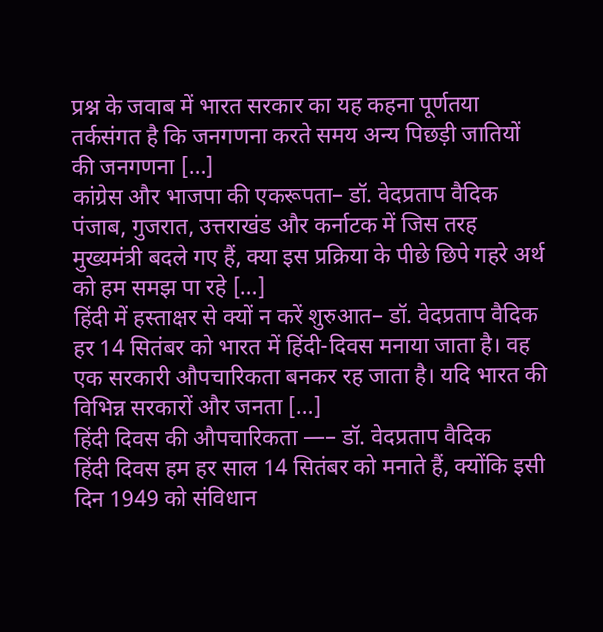प्रश्न के जवाब में भारत सरकार का यह कहना पूर्णतया तर्कसंगत है कि जनगणना करते समय अन्य पिछड़ी जातियों की जनगणना […]
कांग्रेस और भाजपा की एकरूपता– डॉ. वेदप्रताप वैदिक
पंजाब, गुजरात, उत्तराखंड और कर्नाटक में जिस तरह मुख्यमंत्री बदले गए हैं, क्या इस प्रक्रिया के पीछे छिपे गहरे अर्थ को हम समझ पा रहे […]
हिंदी में हस्ताक्षर से क्यों न करें शुरुआत– डॉ. वेदप्रताप वैदिक
हर 14 सितंबर को भारत में हिंदी-दिवस मनाया जाता है। वह एक सरकारी औपचारिकता बनकर रह जाता है। यदि भारत की विभिन्न सरकारों और जनता […]
हिंदी दिवस की औपचारिकता —– डॉ. वेदप्रताप वैदिक
हिंदी दिवस हम हर साल 14 सितंबर को मनाते हैं, क्योंकि इसी दिन 1949 को संविधान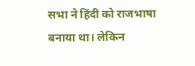सभा ने हिंदी को राजभाषा बनाया था। लेकिन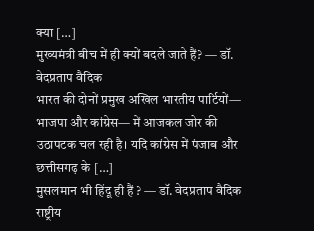क्या […]
मुख्यमंत्री बीच में ही क्यों बदले जाते हैं? — डॉ. वेदप्रताप वैदिक
भारत की दोनों प्रमुख अखिल भारतीय पार्टियों— भाजपा और कांग्रेस— में आजकल जोर की उठापटक चल रही है। यदि कांग्रेस में पंजाब और छत्तीसगढ़ के […]
मुसलमान भी हिंदू ही हैं ? — डॉ. वेदप्रताप वैदिक
राष्ट्रीय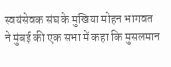स्वयंसेवक संघ के मुखिया मोहन भागवत ने मुंबई की एक सभा में कहा कि मुसलमान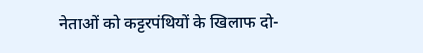नेताओं को कट्टरपंथियों के खिलाफ दो-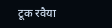टूक रवैया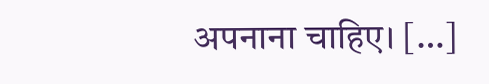अपनाना चाहिए। […]